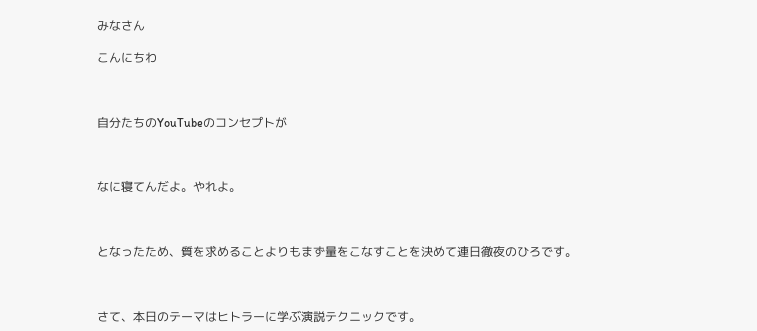みなさん

こんにちわ



自分たちのYouTubeのコンセプトが



なに寝てんだよ。やれよ。



となったため、質を求めることよりもまず量をこなすことを決めて連日徹夜のひろです。



さて、本日のテーマはヒトラーに学ぶ演説テクニックです。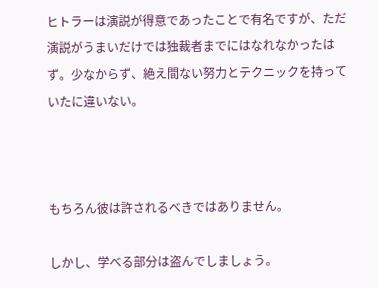ヒトラーは演説が得意であったことで有名ですが、ただ演説がうまいだけでは独裁者までにはなれなかったはず。少なからず、絶え間ない努力とテクニックを持っていたに違いない。



もちろん彼は許されるべきではありません。

しかし、学べる部分は盗んでしましょう。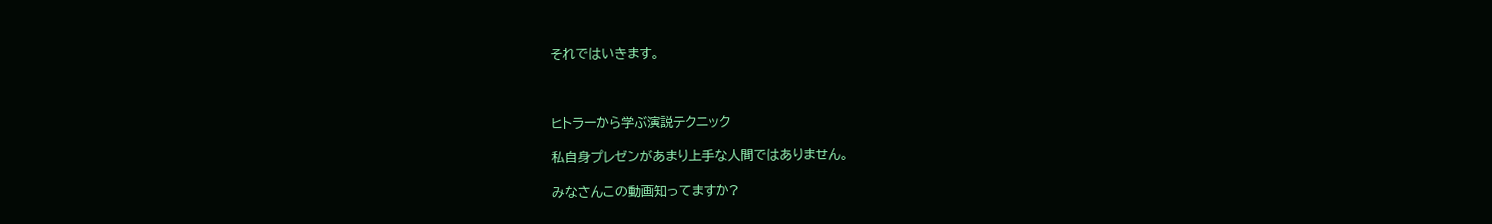それではいきます。



ヒトラーから学ぶ演説テクニック

私自身プレゼンがあまり上手な人間ではありません。

みなさんこの動画知ってますか?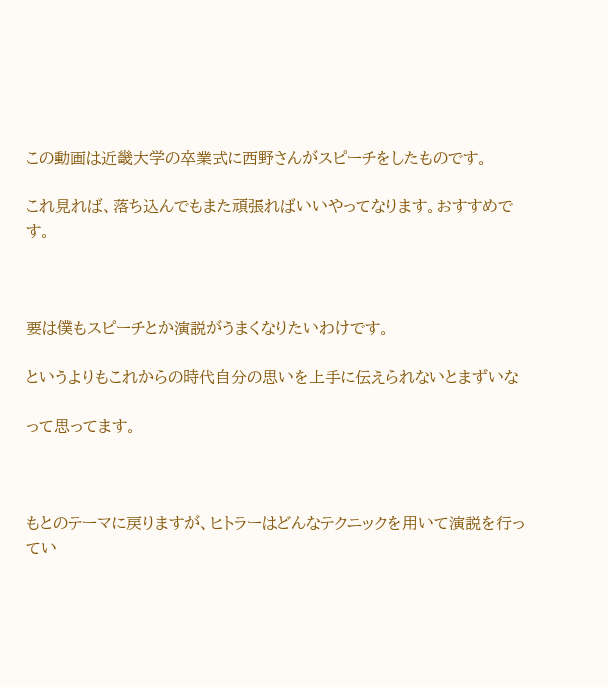この動画は近畿大学の卒業式に西野さんがスピーチをしたものです。

これ見れば、落ち込んでもまた頑張ればいいやってなります。おすすめです。



要は僕もスピーチとか演説がうまくなりたいわけです。

というよりもこれからの時代自分の思いを上手に伝えられないとまずいな

って思ってます。



もとのテーマに戻りますが、ヒトラーはどんなテクニックを用いて演説を行ってい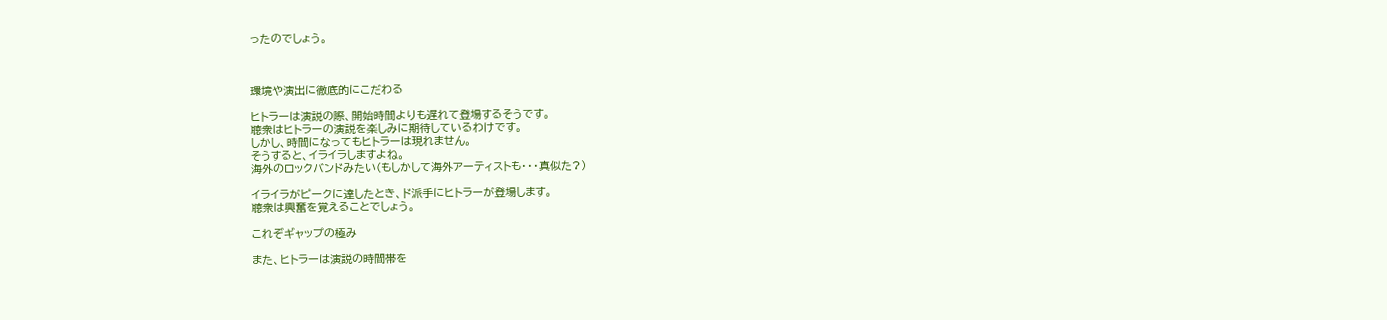ったのでしょう。



環境や演出に徹底的にこだわる

ヒトラーは演説の際、開始時間よりも遅れて登場するそうです。
聴衆はヒトラーの演説を楽しみに期待しているわけです。
しかし、時間になってもヒトラーは現れません。
そうすると、イライラしますよね。
海外のロックバンドみたい(もしかして海外アーティストも・・・真似た?)

イライラがピークに達したとき、ド派手にヒトラーが登場します。
聴衆は興奮を覚えることでしょう。

これぞギャップの極み

また、ヒトラーは演説の時間帯を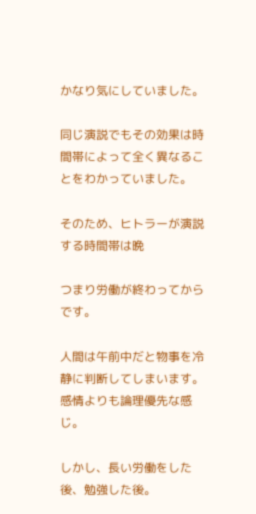かなり気にしていました。

同じ演説でもその効果は時間帯によって全く異なることをわかっていました。

そのため、ヒトラーが演説する時間帯は晩

つまり労働が終わってからです。

人間は午前中だと物事を冷静に判断してしまいます。
感情よりも論理優先な感じ。

しかし、長い労働をした後、勉強した後。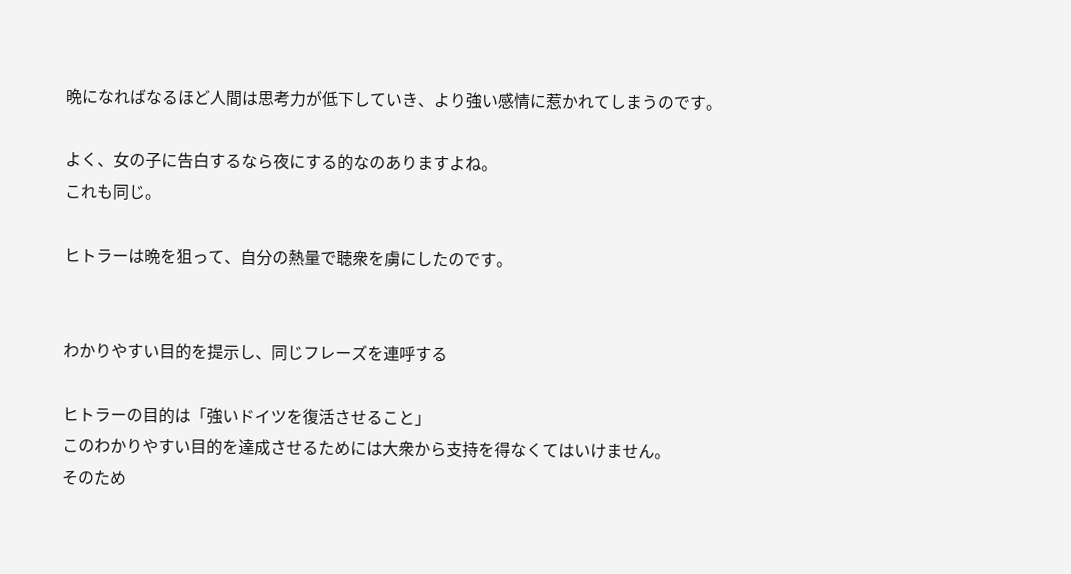晩になればなるほど人間は思考力が低下していき、より強い感情に惹かれてしまうのです。

よく、女の子に告白するなら夜にする的なのありますよね。
これも同じ。

ヒトラーは晩を狙って、自分の熱量で聴衆を虜にしたのです。


わかりやすい目的を提示し、同じフレーズを連呼する

ヒトラーの目的は「強いドイツを復活させること」
このわかりやすい目的を達成させるためには大衆から支持を得なくてはいけません。
そのため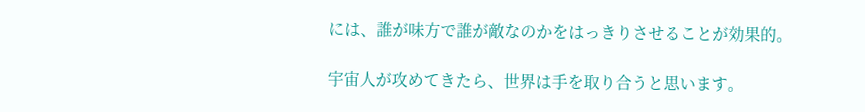には、誰が味方で誰が敵なのかをはっきりさせることが効果的。

宇宙人が攻めてきたら、世界は手を取り合うと思います。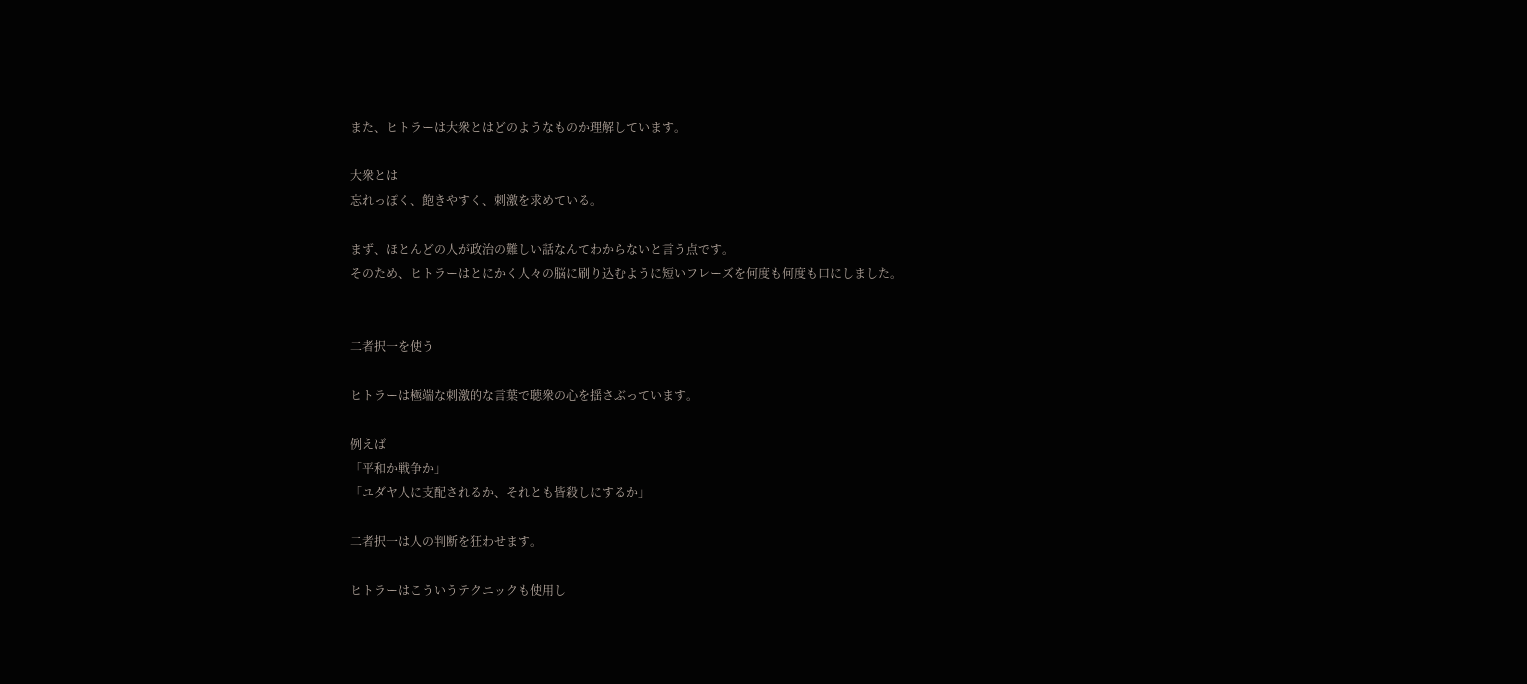また、ヒトラーは大衆とはどのようなものか理解しています。

大衆とは
忘れっぽく、飽きやすく、刺激を求めている。

まず、ほとんどの人が政治の難しい話なんてわからないと言う点です。
そのため、ヒトラーはとにかく人々の脳に刷り込むように短いフレーズを何度も何度も口にしました。


二者択一を使う

ヒトラーは極端な刺激的な言葉で聴衆の心を揺さぶっています。

例えば
「平和か戦争か」
「ユダヤ人に支配されるか、それとも皆殺しにするか」

二者択一は人の判断を狂わせます。

ヒトラーはこういうテクニックも使用し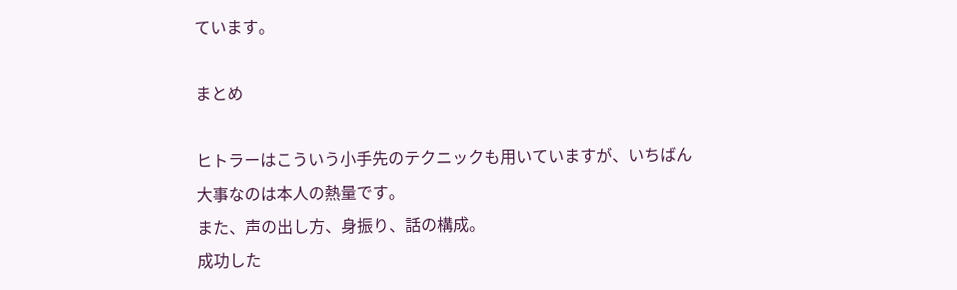ています。

まとめ

ヒトラーはこういう小手先のテクニックも用いていますが、いちばん大事なのは本人の熱量です。
また、声の出し方、身振り、話の構成。
成功した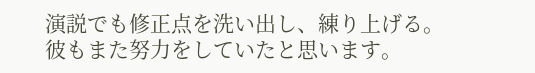演説でも修正点を洗い出し、練り上げる。
彼もまた努力をしていたと思います。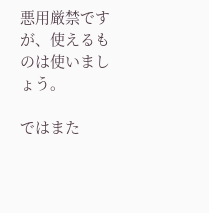悪用厳禁ですが、使えるものは使いましょう。

ではまた